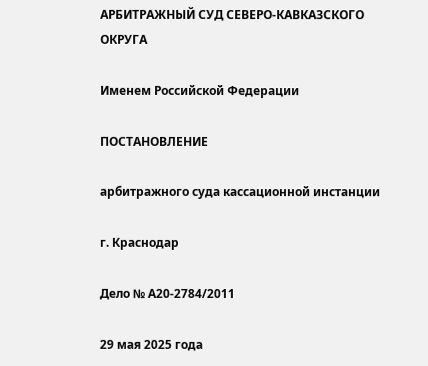АРБИТРАЖНЫЙ СУД СЕВЕРО-КАВКАЗСКОГО ОКРУГА

Именем Российской Федерации

ПОСТАНОВЛЕНИЕ

арбитражного суда кассационной инстанции

г. Краснодар

Дело № А20-2784/2011

29 мая 2025 года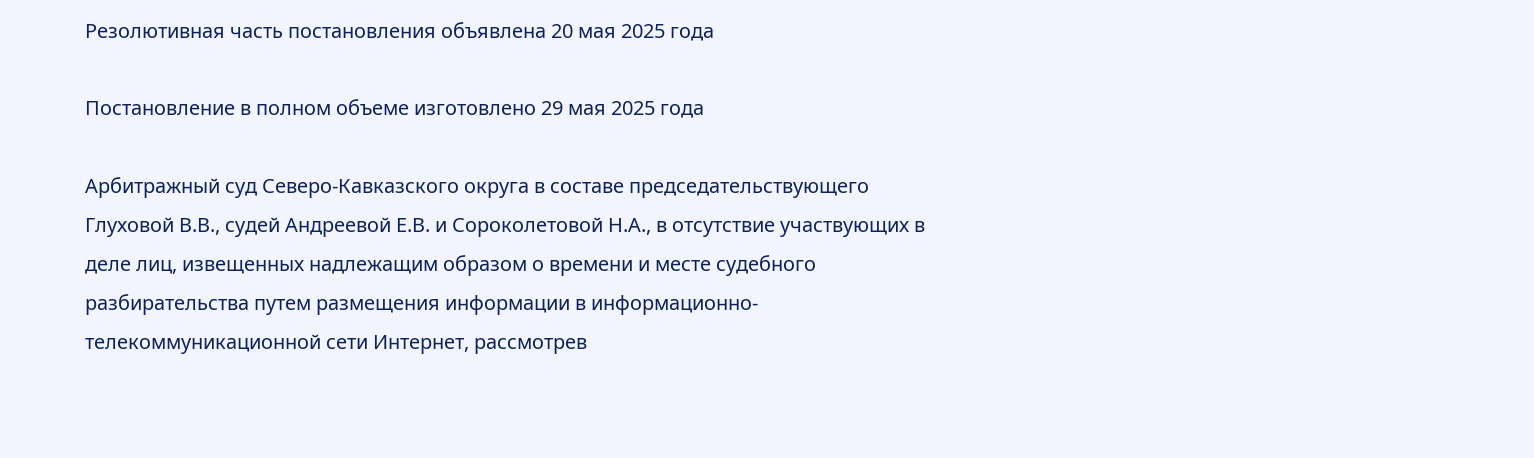Резолютивная часть постановления объявлена 20 мая 2025 года

Постановление в полном объеме изготовлено 29 мая 2025 года

Арбитражный суд Северо-Кавказского округа в составе председательствующего Глуховой В.В., судей Андреевой Е.В. и Сороколетовой Н.А., в отсутствие участвующих в деле лиц, извещенных надлежащим образом о времени и месте судебного разбирательства путем размещения информации в информационно-телекоммуникационной сети Интернет, рассмотрев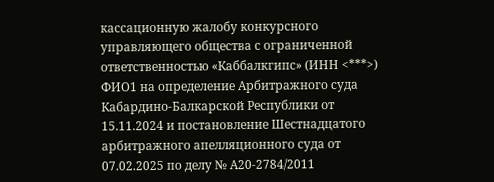кассационную жалобу конкурсного управляющего общества с ограниченной ответственностью «Каббалкгипс» (ИНН <***>) ФИО1 на определение Арбитражного суда Кабардино-Балкарской Республики от 15.11.2024 и постановление Шестнадцатого арбитражного апелляционного суда от 07.02.2025 по делу № А20-2784/2011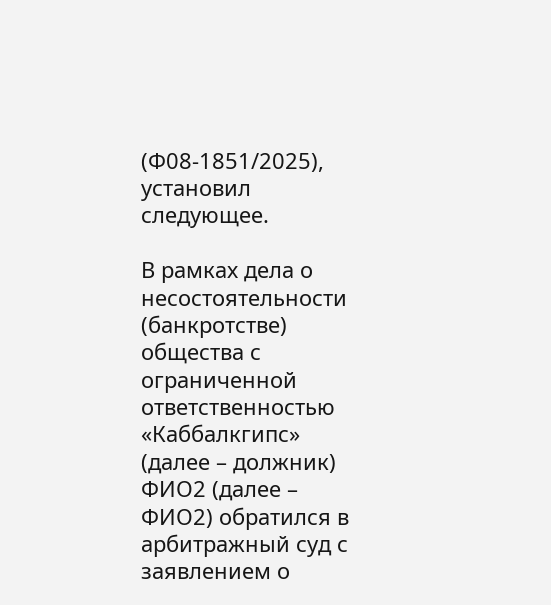(Ф08-1851/2025), установил следующее.

В рамках дела о несостоятельности (банкротстве) общества с ограниченной ответственностью «Каббалкгипс» (далее – должник) ФИО2 (далее – ФИО2) обратился в арбитражный суд с заявлением о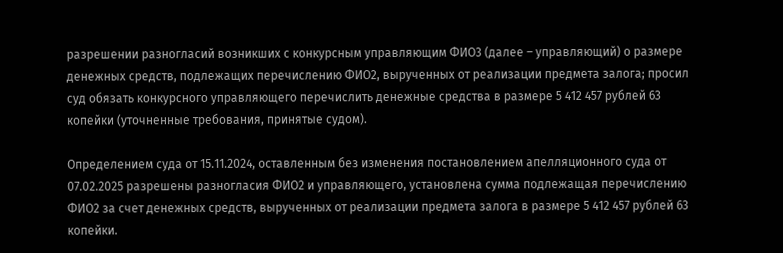разрешении разногласий возникших с конкурсным управляющим ФИО3 (далее – управляющий) о размере денежных средств, подлежащих перечислению ФИО2, вырученных от реализации предмета залога; просил суд обязать конкурсного управляющего перечислить денежные средства в размере 5 412 457 рублей 63 копейки (уточненные требования, принятые судом).

Определением суда от 15.11.2024, оставленным без изменения постановлением апелляционного суда от 07.02.2025 разрешены разногласия ФИО2 и управляющего, установлена сумма подлежащая перечислению ФИО2 за счет денежных средств, вырученных от реализации предмета залога в размере 5 412 457 рублей 63 копейки.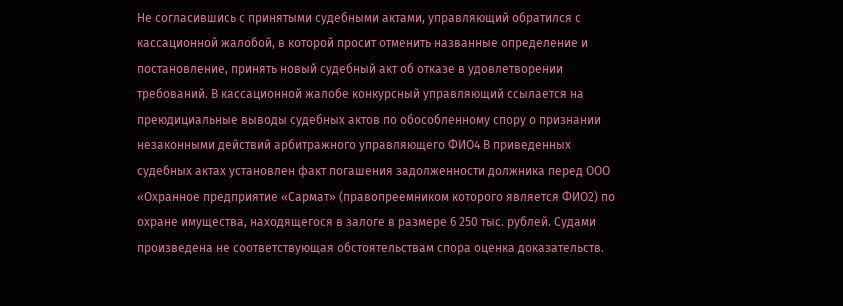Не согласившись с принятыми судебными актами, управляющий обратился с кассационной жалобой, в которой просит отменить названные определение и постановление, принять новый судебный акт об отказе в удовлетворении требований. В кассационной жалобе конкурсный управляющий ссылается на преюдициальные выводы судебных актов по обособленному спору о признании незаконными действий арбитражного управляющего ФИО4 В приведенных судебных актах установлен факт погашения задолженности должника перед ООО «Охранное предприятие «Сармат» (правопреемником которого является ФИО2) по охране имущества, находящегося в залоге в размере 6 250 тыс. рублей. Судами произведена не соответствующая обстоятельствам спора оценка доказательств.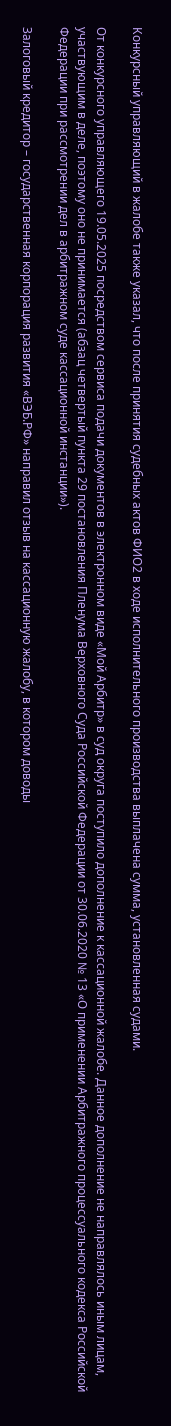Конкурсный управляющий в жалобе также указал, что после принятия судебных актов ФИО2 в ходе исполнительного производства выплачена сумма, установленная судами.

От конкурсного управляющего 19.05.2025 посредством сервиса подачи документов в электронном виде «Мой Арбитр» в суд округа поступило дополнение к кассационной жалобе. Данное дополнение не направлялось иным лицам, участвующим в деле, поэтому оно не принимается (абзац четвертый пункта 29 постановления Пленума Верховного Суда Российской Федерации от 30.06.2020 № 13 «О применении Арбитражного процессуального кодекса Российской Федерации при рассмотрении дел в арбитражном суде кассационной инстанции»).

Залоговый кредитор – государственная корпорация развития «ВЭБ.РФ» направил отзыв на кассационную жалобу, в котором доводы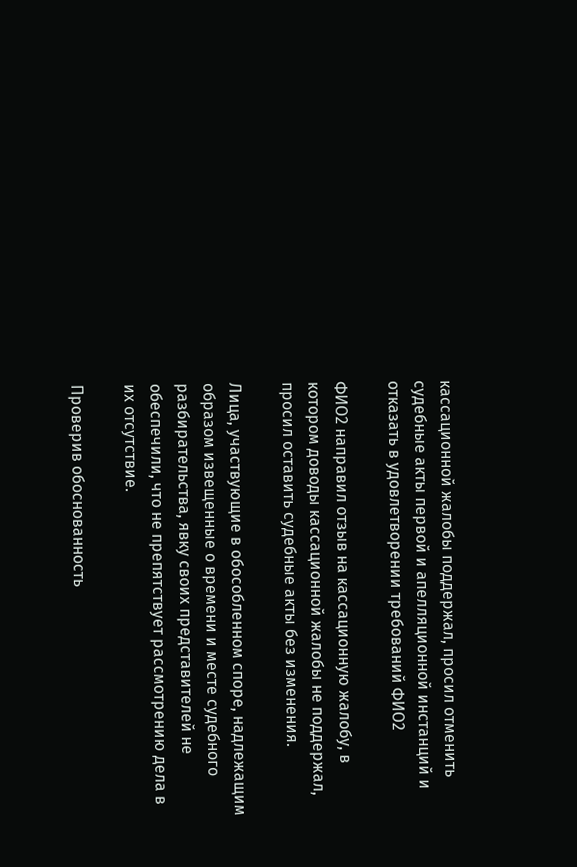кассационной жалобы поддержал, просил отменить судебные акты первой и апелляционной инстанций и отказать в удовлетворении требований ФИО2

ФИО2 направил отзыв на кассационную жалобу, в котором доводы кассационной жалобы не поддержал, просил оставить судебные акты без изменения.

Лица, участвующие в обособленном споре, надлежащим образом извещенные о времени и месте судебного разбирательства, явку своих представителей не обеспечили, что не препятствует рассмотрению дела в их отсутствие.

Проверив обоснованность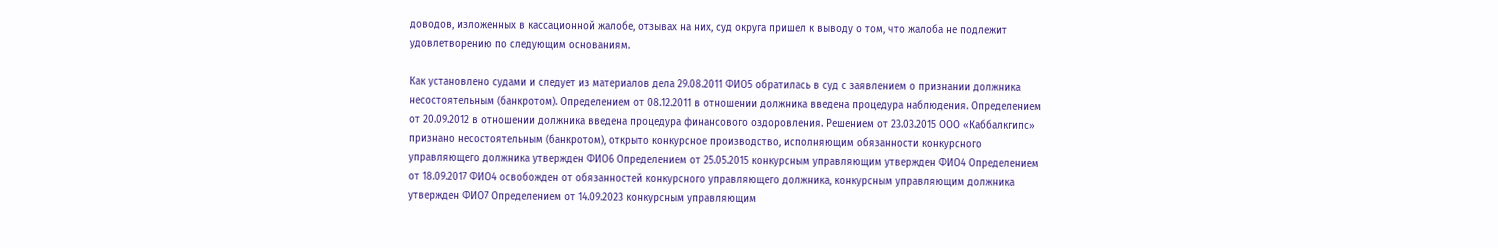доводов, изложенных в кассационной жалобе, отзывах на них, суд округа пришел к выводу о том, что жалоба не подлежит удовлетворению по следующим основаниям.

Как установлено судами и следует из материалов дела 29.08.2011 ФИО5 обратилась в суд с заявлением о признании должника несостоятельным (банкротом). Определением от 08.12.2011 в отношении должника введена процедура наблюдения. Определением от 20.09.2012 в отношении должника введена процедура финансового оздоровления. Решением от 23.03.2015 ООО «Каббалкгипс» признано несостоятельным (банкротом), открыто конкурсное производство, исполняющим обязанности конкурсного управляющего должника утвержден ФИО6 Определением от 25.05.2015 конкурсным управляющим утвержден ФИО4 Определением от 18.09.2017 ФИО4 освобожден от обязанностей конкурсного управляющего должника, конкурсным управляющим должника утвержден ФИО7 Определением от 14.09.2023 конкурсным управляющим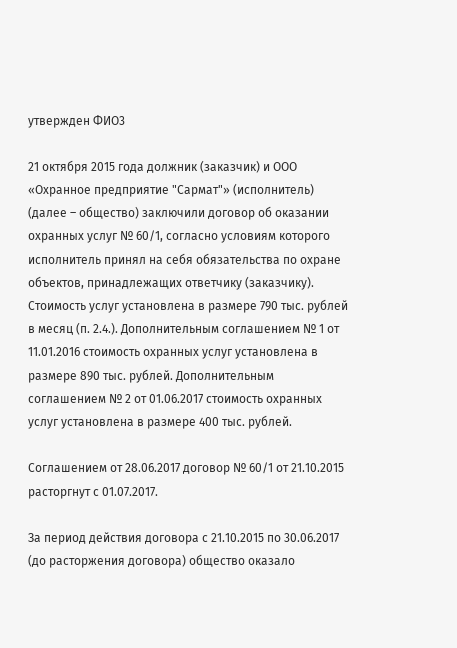утвержден ФИО3

21 октября 2015 года должник (заказчик) и ООО «Охранное предприятие "Сармат"» (исполнитель) (далее – общество) заключили договор об оказании охранных услуг № 60/1, согласно условиям которого исполнитель принял на себя обязательства по охране объектов, принадлежащих ответчику (заказчику). Стоимость услуг установлена в размере 790 тыс. рублей в месяц (п. 2.4.). Дополнительным соглашением № 1 от 11.01.2016 стоимость охранных услуг установлена в размере 890 тыс. рублей. Дополнительным соглашением № 2 от 01.06.2017 стоимость охранных услуг установлена в размере 400 тыс. рублей.

Соглашением от 28.06.2017 договор № 60/1 от 21.10.2015 расторгнут с 01.07.2017.

За период действия договора с 21.10.2015 по 30.06.2017 (до расторжения договора) общество оказало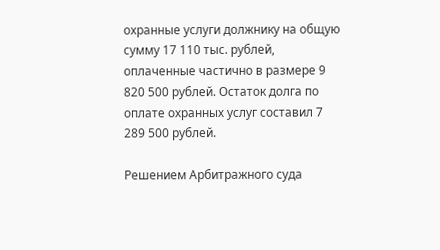охранные услуги должнику на общую сумму 17 110 тыс. рублей, оплаченные частично в размере 9 820 500 рублей. Остаток долга по оплате охранных услуг составил 7 289 500 рублей.

Решением Арбитражного суда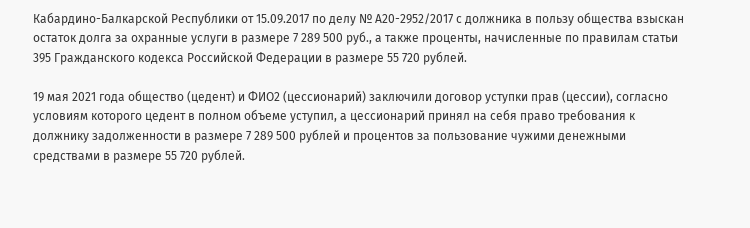Кабардино-Балкарской Республики от 15.09.2017 по делу № А20-2952/2017 с должника в пользу общества взыскан остаток долга за охранные услуги в размере 7 289 500 руб., а также проценты, начисленные по правилам статьи 395 Гражданского кодекса Российской Федерации в размере 55 720 рублей.

19 мая 2021 года общество (цедент) и ФИО2 (цессионарий) заключили договор уступки прав (цессии), согласно условиям которого цедент в полном объеме уступил, а цессионарий принял на себя право требования к должнику задолженности в размере 7 289 500 рублей и процентов за пользование чужими денежными средствами в размере 55 720 рублей.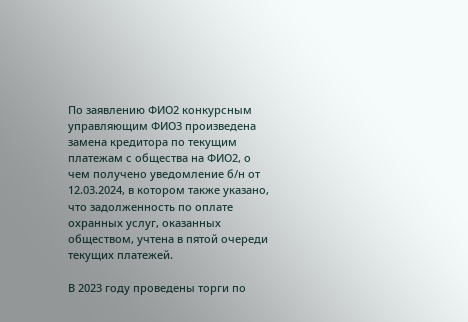По заявлению ФИО2 конкурсным управляющим ФИО3 произведена замена кредитора по текущим платежам с общества на ФИО2, о чем получено уведомление б/н от 12.03.2024, в котором также указано, что задолженность по оплате охранных услуг, оказанных обществом, учтена в пятой очереди текущих платежей.

В 2023 году проведены торги по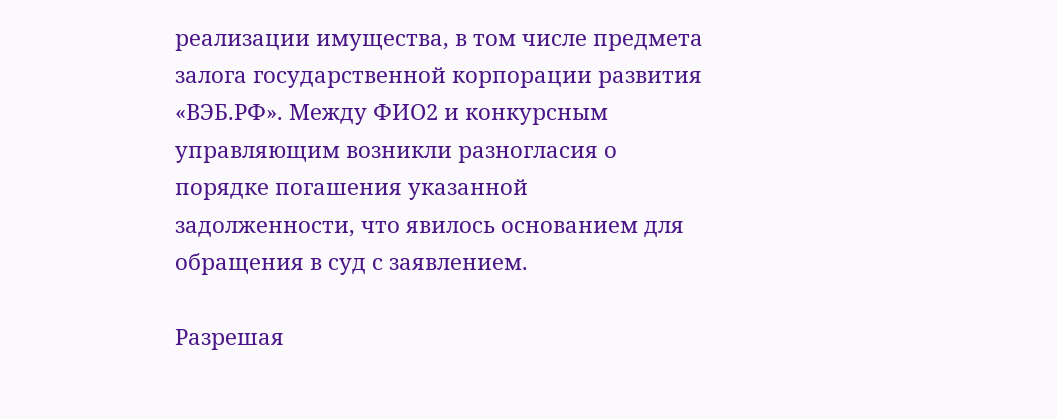реализации имущества, в том числе предмета залога государственной корпорации развития «ВЭБ.РФ». Между ФИО2 и конкурсным управляющим возникли разногласия о порядке погашения указанной задолженности, что явилось основанием для обращения в суд с заявлением.

Разрешая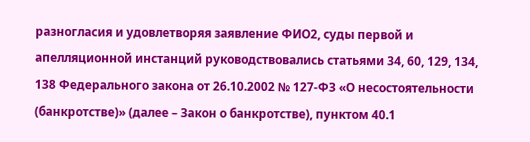разногласия и удовлетворяя заявление ФИО2, суды первой и апелляционной инстанций руководствовались статьями 34, 60, 129, 134, 138 Федерального закона от 26.10.2002 № 127-ФЗ «О несостоятельности (банкротстве)» (далее – Закон о банкротстве), пунктом 40.1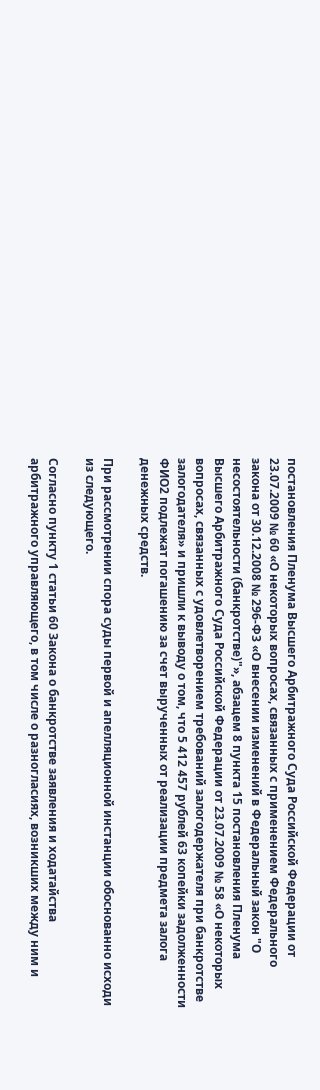постановления Пленума Высшего Арбитражного Суда Российской Федерации от 23.07.2009 № 60 «О некоторых вопросах, связанных с применением Федерального закона от 30.12.2008 № 296-ФЗ «О внесении изменений в Федеральный закон "О несостоятельности (банкротстве)"», абзацем 8 пункта 15 постановления Пленума Высшего Арбитражного Суда Российской Федерации от 23.07.2009 № 58 «О некоторых вопросах, связанных с удовлетворением требований залогодержателя при банкротстве залогодателя» и пришли к выводу о том, что 5 412 457 рублей 63 копейки задолженности ФИО2 подлежат погашению за счет вырученных от реализации предмета залога денежных средств.

При рассмотрении спора суды первой и апелляционной инстанции обоснованно исходи из следующего.

Согласно пункту 1 статьи 60 Закона о банкротстве заявления и ходатайства арбитражного управляющего, в том числе о разногласиях, возникших между ним и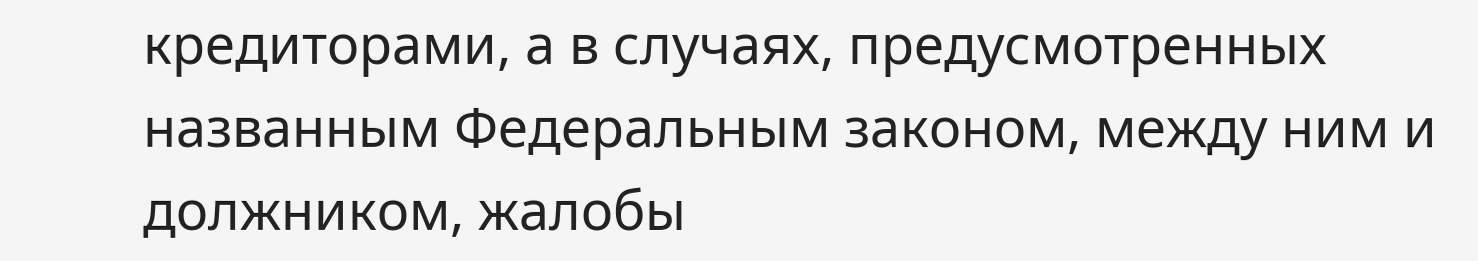кредиторами, а в случаях, предусмотренных названным Федеральным законом, между ним и должником, жалобы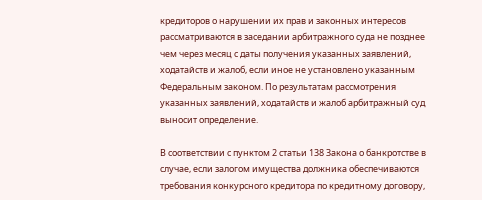кредиторов о нарушении их прав и законных интересов рассматриваются в заседании арбитражного суда не позднее чем через месяц с даты получения указанных заявлений, ходатайств и жалоб, если иное не установлено указанным Федеральным законом. По результатам рассмотрения указанных заявлений, ходатайств и жалоб арбитражный суд выносит определение.

В соответствии с пунктом 2 статьи 138 Закона о банкротстве в случае, если залогом имущества должника обеспечиваются требования конкурсного кредитора по кредитному договору,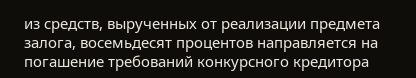из средств, вырученных от реализации предмета залога, восемьдесят процентов направляется на погашение требований конкурсного кредитора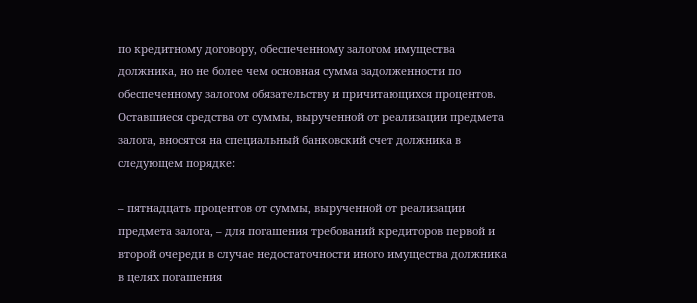по кредитному договору, обеспеченному залогом имущества должника, но не более чем основная сумма задолженности по обеспеченному залогом обязательству и причитающихся процентов. Оставшиеся средства от суммы, вырученной от реализации предмета залога, вносятся на специальный банковский счет должника в следующем порядке:

– пятнадцать процентов от суммы, вырученной от реализации предмета залога, – для погашения требований кредиторов первой и второй очереди в случае недостаточности иного имущества должника в целях погашения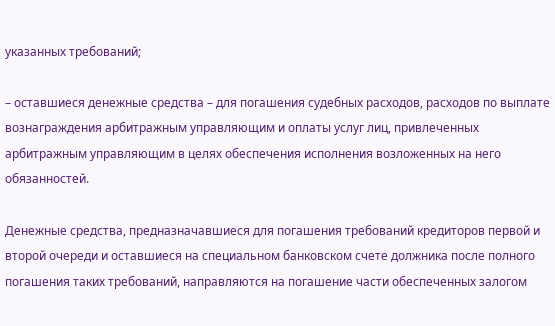указанных требований;

– оставшиеся денежные средства – для погашения судебных расходов, расходов по выплате вознаграждения арбитражным управляющим и оплаты услуг лиц, привлеченных арбитражным управляющим в целях обеспечения исполнения возложенных на него обязанностей.

Денежные средства, предназначавшиеся для погашения требований кредиторов первой и второй очереди и оставшиеся на специальном банковском счете должника после полного погашения таких требований, направляются на погашение части обеспеченных залогом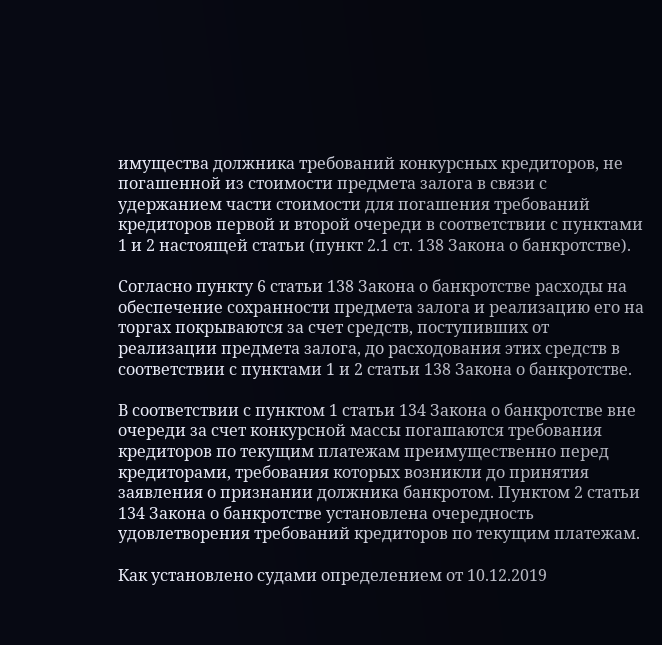имущества должника требований конкурсных кредиторов, не погашенной из стоимости предмета залога в связи с удержанием части стоимости для погашения требований кредиторов первой и второй очереди в соответствии с пунктами 1 и 2 настоящей статьи (пункт 2.1 ст. 138 Закона о банкротстве).

Согласно пункту 6 статьи 138 Закона о банкротстве расходы на обеспечение сохранности предмета залога и реализацию его на торгах покрываются за счет средств, поступивших от реализации предмета залога, до расходования этих средств в соответствии с пунктами 1 и 2 статьи 138 Закона о банкротстве.

В соответствии с пунктом 1 статьи 134 Закона о банкротстве вне очереди за счет конкурсной массы погашаются требования кредиторов по текущим платежам преимущественно перед кредиторами, требования которых возникли до принятия заявления о признании должника банкротом. Пунктом 2 статьи 134 Закона о банкротстве установлена очередность удовлетворения требований кредиторов по текущим платежам.

Как установлено судами определением от 10.12.2019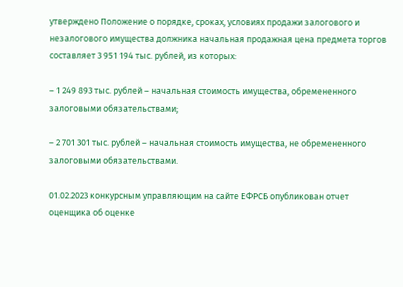утверждено Положение о порядке, сроках, условиях продажи залогового и незалогового имущества должника начальная продажная цена предмета торгов составляет 3 951 194 тыс. рублей, из которых:

– 1 249 893 тыс. рублей – начальная стоимость имущества, обремененного залоговыми обязательствами;

– 2 701 301 тыс. рублей – начальная стоимость имущества, не обремененного залоговыми обязательствами.

01.02.2023 конкурсным управляющим на сайте ЕФРСБ опубликован отчет оценщика об оценке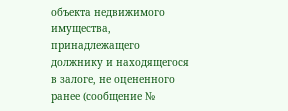объекта недвижимого имущества, принадлежащего должнику и находящегося в залоге, не оцененного ранее (сообщение №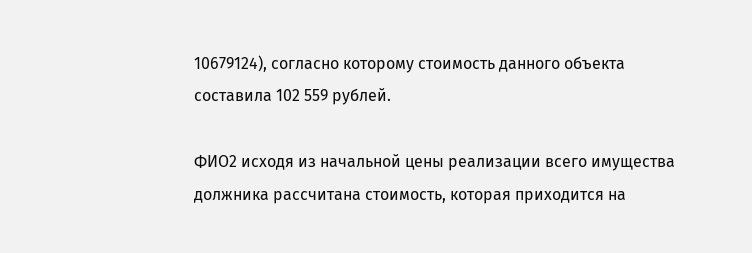10679124), согласно которому стоимость данного объекта составила 102 559 рублей.

ФИО2 исходя из начальной цены реализации всего имущества должника рассчитана стоимость, которая приходится на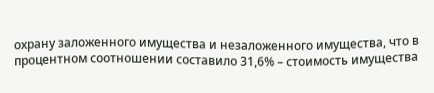охрану заложенного имущества и незаложенного имущества, что в процентном соотношении составило 31,6% – стоимость имущества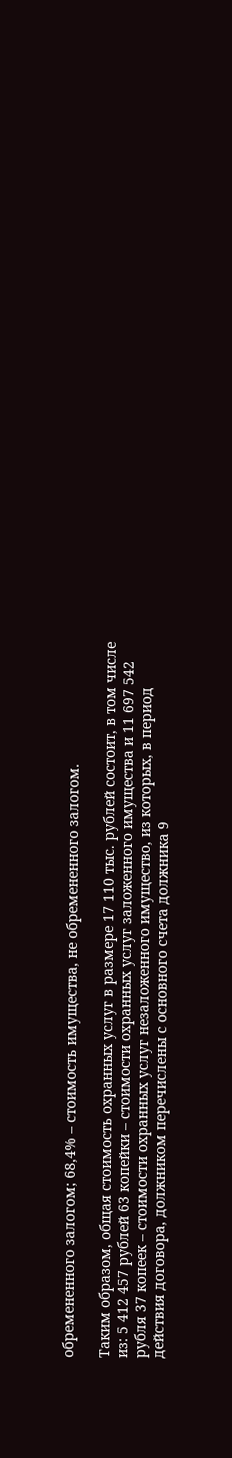обремененного залогом; 68,4% – стоимость имущества, не обремененного залогом.

Таким образом, общая стоимость охранных услуг в размере 17 110 тыс. рублей состоит, в том числе из: 5 412 457 рублей 63 копейки – стоимости охранных услуг заложенного имущества и 11 697 542 рубля 37 копеек – стоимости охранных услуг незаложенного имущество, из которых, в период действия договора, должником перечислены с основного счета должника 9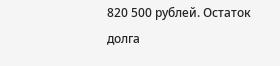820 500 рублей. Остаток долга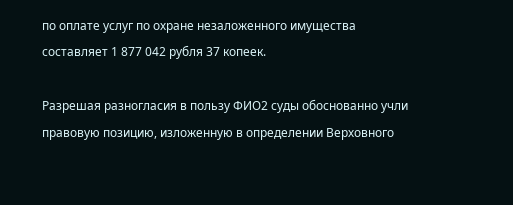по оплате услуг по охране незаложенного имущества составляет 1 877 042 рубля 37 копеек.

Разрешая разногласия в пользу ФИО2 суды обоснованно учли правовую позицию, изложенную в определении Верховного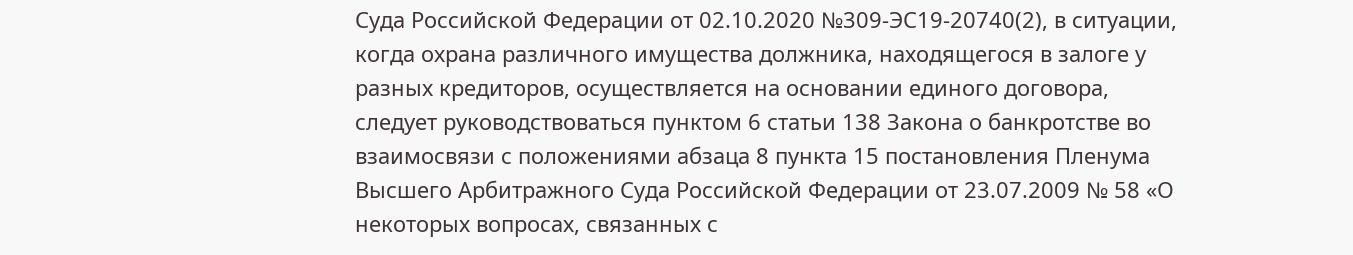Суда Российской Федерации от 02.10.2020 №309-ЭС19-20740(2), в ситуации, когда охрана различного имущества должника, находящегося в залоге у разных кредиторов, осуществляется на основании единого договора, следует руководствоваться пунктом 6 статьи 138 Закона о банкротстве во взаимосвязи с положениями абзаца 8 пункта 15 постановления Пленума Высшего Арбитражного Суда Российской Федерации от 23.07.2009 № 58 «О некоторых вопросах, связанных с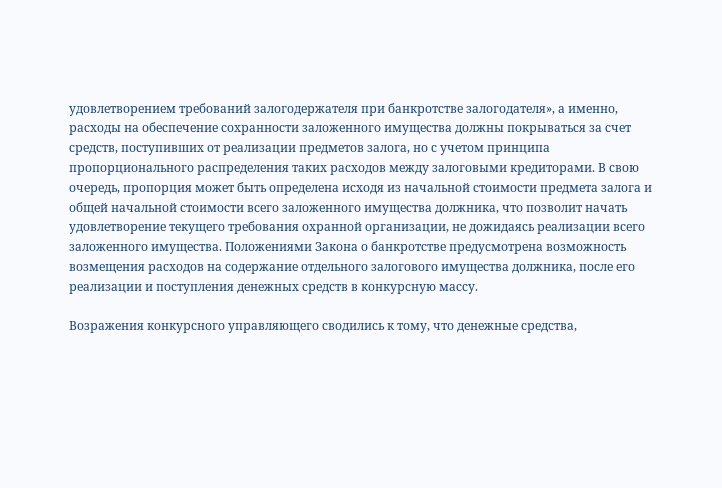удовлетворением требований залогодержателя при банкротстве залогодателя», а именно, расходы на обеспечение сохранности заложенного имущества должны покрываться за счет средств, поступивших от реализации предметов залога, но с учетом принципа пропорционального распределения таких расходов между залоговыми кредиторами. В свою очередь, пропорция может быть определена исходя из начальной стоимости предмета залога и общей начальной стоимости всего заложенного имущества должника, что позволит начать удовлетворение текущего требования охранной организации, не дожидаясь реализации всего заложенного имущества. Положениями Закона о банкротстве предусмотрена возможность возмещения расходов на содержание отдельного залогового имущества должника, после его реализации и поступления денежных средств в конкурсную массу.

Возражения конкурсного управляющего сводились к тому, что денежные средства,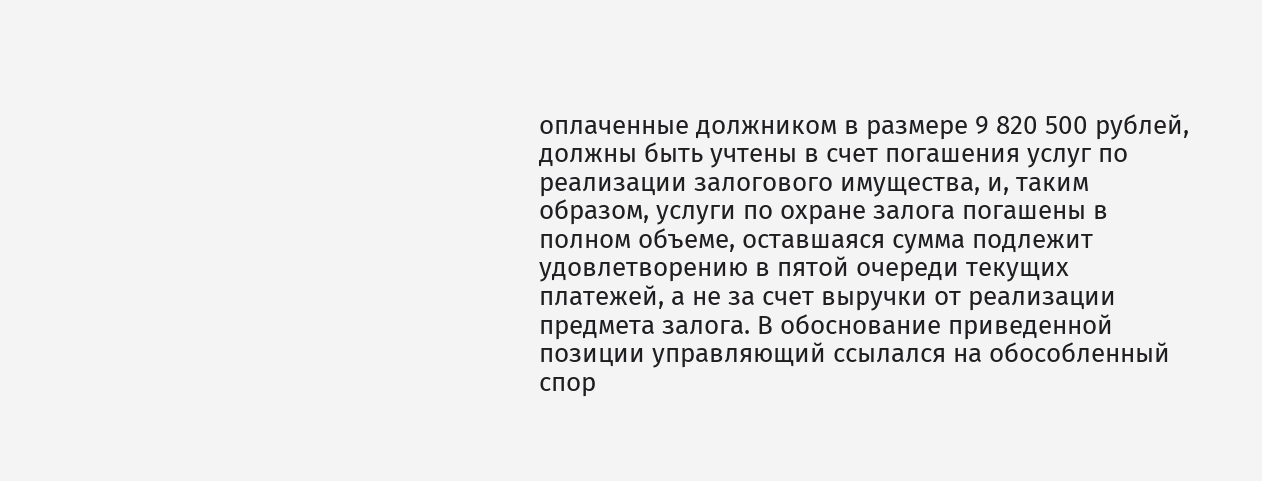оплаченные должником в размере 9 820 500 рублей, должны быть учтены в счет погашения услуг по реализации залогового имущества, и, таким образом, услуги по охране залога погашены в полном объеме, оставшаяся сумма подлежит удовлетворению в пятой очереди текущих платежей, а не за счет выручки от реализации предмета залога. В обоснование приведенной позиции управляющий ссылался на обособленный спор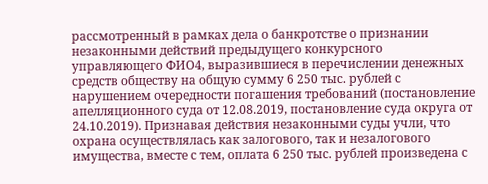рассмотренный в рамках дела о банкротстве о признании незаконными действий предыдущего конкурсного управляющего ФИО4, выразившиеся в перечислении денежных средств обществу на общую сумму 6 250 тыс. рублей с нарушением очередности погашения требований (постановление апелляционного суда от 12.08.2019, постановление суда округа от 24.10.2019). Признавая действия незаконными суды учли, что охрана осуществлялась как залогового, так и незалогового имущества, вместе с тем, оплата 6 250 тыс. рублей произведена с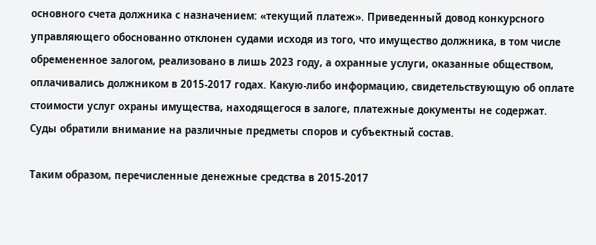основного счета должника с назначением: «текущий платеж». Приведенный довод конкурсного управляющего обоснованно отклонен судами исходя из того, что имущество должника, в том числе обремененное залогом, реализовано в лишь 2023 году, а охранные услуги, оказанные обществом, оплачивались должником в 2015-2017 годах. Какую-либо информацию, свидетельствующую об оплате стоимости услуг охраны имущества, находящегося в залоге, платежные документы не содержат. Суды обратили внимание на различные предметы споров и субъектный состав.

Таким образом, перечисленные денежные средства в 2015-2017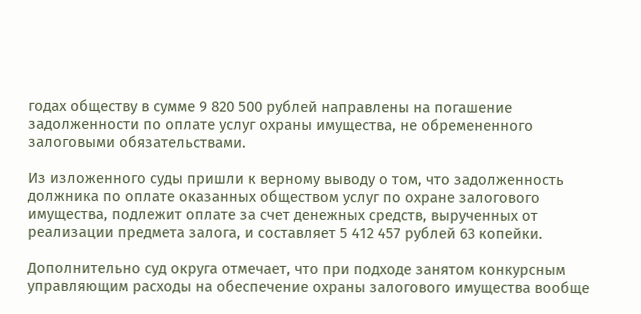годах обществу в сумме 9 820 500 рублей направлены на погашение задолженности по оплате услуг охраны имущества, не обремененного залоговыми обязательствами.

Из изложенного суды пришли к верному выводу о том, что задолженность должника по оплате оказанных обществом услуг по охране залогового имущества, подлежит оплате за счет денежных средств, вырученных от реализации предмета залога, и составляет 5 412 457 рублей 63 копейки.

Дополнительно суд округа отмечает, что при подходе занятом конкурсным управляющим расходы на обеспечение охраны залогового имущества вообще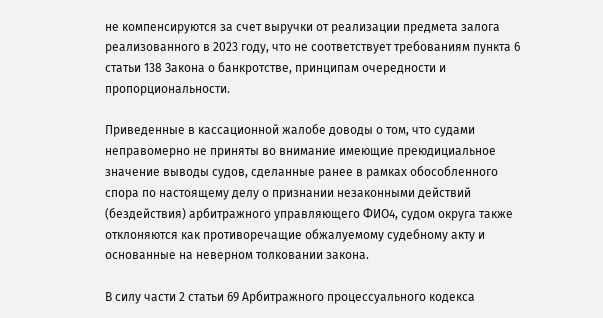не компенсируются за счет выручки от реализации предмета залога реализованного в 2023 году, что не соответствует требованиям пункта 6 статьи 138 Закона о банкротстве, принципам очередности и пропорциональности.

Приведенные в кассационной жалобе доводы о том, что судами неправомерно не приняты во внимание имеющие преюдициальное значение выводы судов, сделанные ранее в рамках обособленного спора по настоящему делу о признании незаконными действий (бездействия) арбитражного управляющего ФИО4, судом округа также отклоняются как противоречащие обжалуемому судебному акту и основанные на неверном толковании закона.

В силу части 2 статьи 69 Арбитражного процессуального кодекса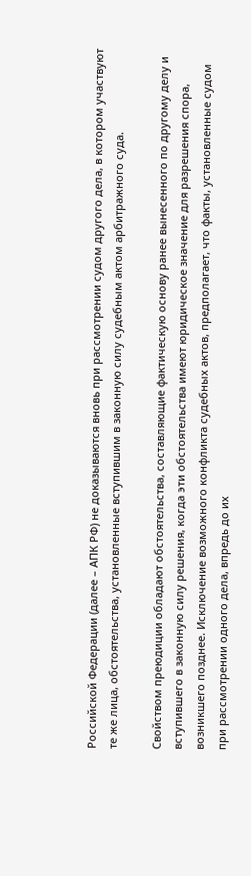Российской Федерации (далее – АПК РФ) не доказываются вновь при рассмотрении судом другого дела, в котором участвуют те же лица, обстоятельства, установленные вступившим в законную силу судебным актом арбитражного суда.

Свойством преюдиции обладают обстоятельства, составляющие фактическую основу ранее вынесенного по другому делу и вступившего в законную силу решения, когда эти обстоятельства имеют юридическое значение для разрешения спора, возникшего позднее. Исключение возможного конфликта судебных актов, предполагает, что факты, установленные судом при рассмотрении одного дела, впредь до их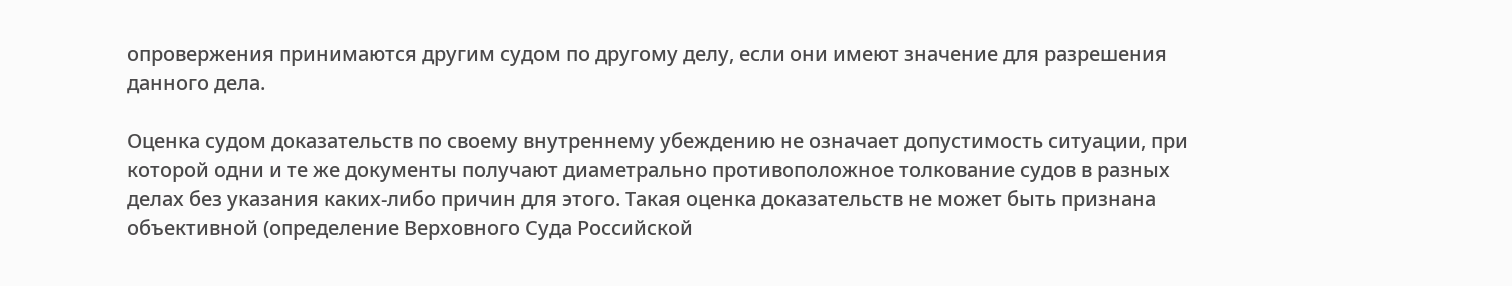опровержения принимаются другим судом по другому делу, если они имеют значение для разрешения данного дела.

Оценка судом доказательств по своему внутреннему убеждению не означает допустимость ситуации, при которой одни и те же документы получают диаметрально противоположное толкование судов в разных делах без указания каких-либо причин для этого. Такая оценка доказательств не может быть признана объективной (определение Верховного Суда Российской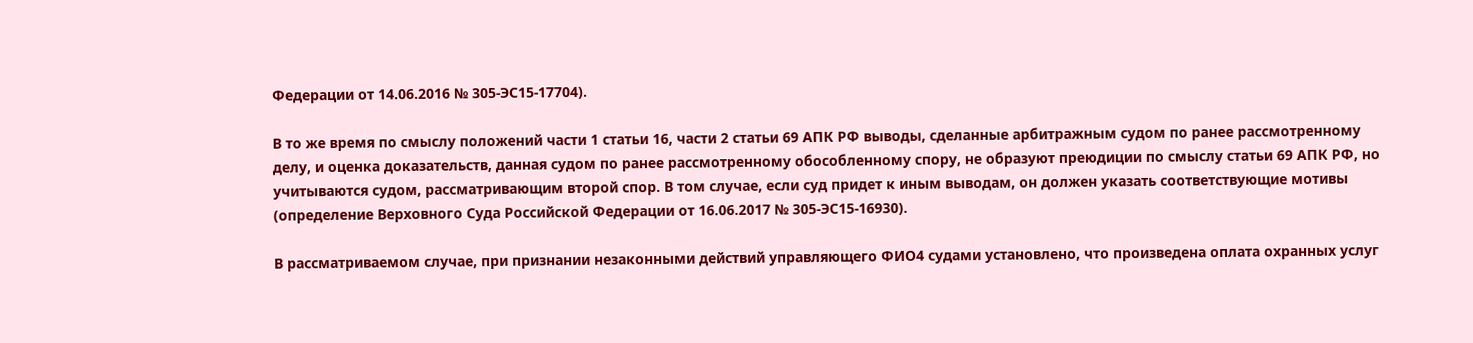Федерации от 14.06.2016 № 305-ЭС15-17704).

В то же время по смыслу положений части 1 статьи 16, части 2 статьи 69 АПК РФ выводы, сделанные арбитражным судом по ранее рассмотренному делу, и оценка доказательств, данная судом по ранее рассмотренному обособленному спору, не образуют преюдиции по смыслу статьи 69 АПК РФ, но учитываются судом, рассматривающим второй спор. В том случае, если суд придет к иным выводам, он должен указать соответствующие мотивы (определение Верховного Суда Российской Федерации от 16.06.2017 № 305-ЭС15-16930).

В рассматриваемом случае, при признании незаконными действий управляющего ФИО4 судами установлено, что произведена оплата охранных услуг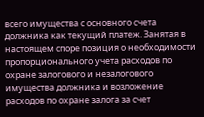всего имущества с основного счета должника как текущий платеж. Занятая в настоящем споре позиция о необходимости пропорционального учета расходов по охране залогового и незалогового имущества должника и возложение расходов по охране залога за счет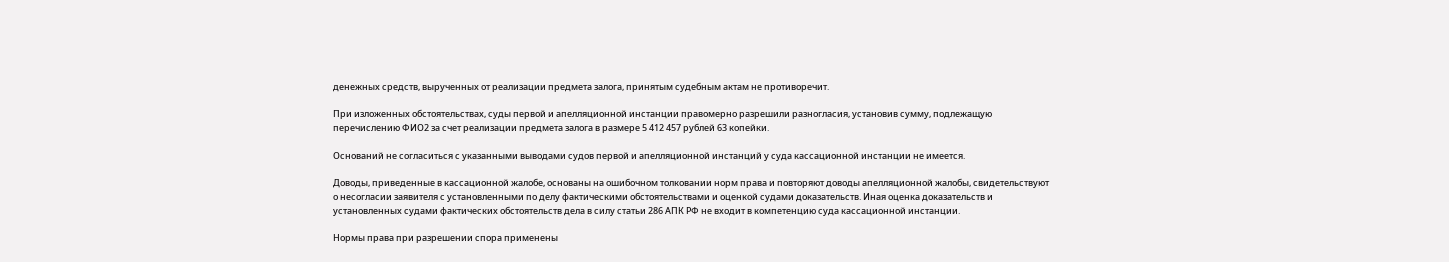денежных средств, вырученных от реализации предмета залога, принятым судебным актам не противоречит.

При изложенных обстоятельствах, суды первой и апелляционной инстанции правомерно разрешили разногласия, установив сумму, подлежащую перечислению ФИО2 за счет реализации предмета залога в размере 5 412 457 рублей 63 копейки.

Оснований не согласиться с указанными выводами судов первой и апелляционной инстанций у суда кассационной инстанции не имеется.

Доводы, приведенные в кассационной жалобе, основаны на ошибочном толковании норм права и повторяют доводы апелляционной жалобы, свидетельствуют о несогласии заявителя с установленными по делу фактическими обстоятельствами и оценкой судами доказательств. Иная оценка доказательств и установленных судами фактических обстоятельств дела в силу статьи 286 АПК РФ не входит в компетенцию суда кассационной инстанции.

Нормы права при разрешении спора применены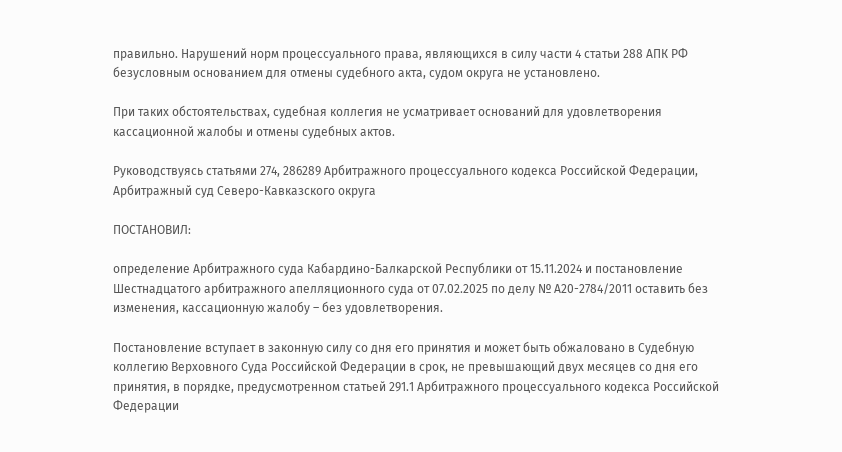правильно. Нарушений норм процессуального права, являющихся в силу части 4 статьи 288 АПК РФ безусловным основанием для отмены судебного акта, судом округа не установлено.

При таких обстоятельствах, судебная коллегия не усматривает оснований для удовлетворения кассационной жалобы и отмены судебных актов.

Руководствуясь статьями 274, 286289 Арбитражного процессуального кодекса Российской Федерации, Арбитражный суд Северо-Кавказского округа

ПОСТАНОВИЛ:

определение Арбитражного суда Кабардино-Балкарской Республики от 15.11.2024 и постановление Шестнадцатого арбитражного апелляционного суда от 07.02.2025 по делу № А20-2784/2011 оставить без изменения, кассационную жалобу – без удовлетворения.

Постановление вступает в законную силу со дня его принятия и может быть обжаловано в Судебную коллегию Верховного Суда Российской Федерации в срок, не превышающий двух месяцев со дня его принятия, в порядке, предусмотренном статьей 291.1 Арбитражного процессуального кодекса Российской Федерации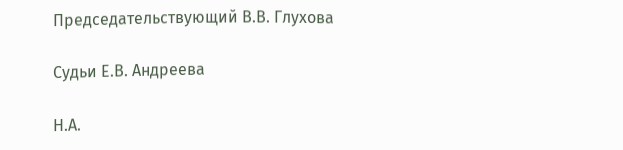Председательствующий В.В. Глухова

Судьи Е.В. Андреева

Н.А.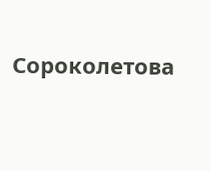Сороколетова